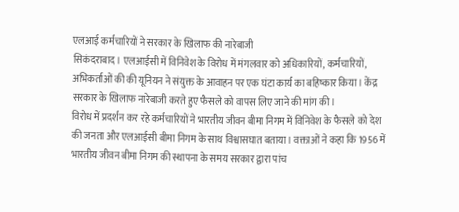एलआई कर्मचारियों ने सरकार के खिलाफ की नारेबाजी
सिकंदराबाद। एलआईसी में विनिवेश के विरोध में मंगलवार को अधिकारियों, कर्मचारियों, अभिकर्ताओं की की यूनियन ने संयुक्त के आवाहन पर एक घंटा कार्य का बहिष्कार किया। केंद्र सरकार के खिलाफ नारेबाजी करते हुए फैसले को वापस लिए जाने की मांग की।
विरोध में प्रदर्शन कर रहे कर्मचारियों ने भारतीय जीवन बीमा निगम में विनिवेश के फैसले को देश की जनता और एलआईसी बीमा निगम के साथ विश्वासघात बताया। वक्ताओं ने कहा कि 1956 में भारतीय जीवन बीमा निगम की स्थापना के समय सरकार द्वारा पांच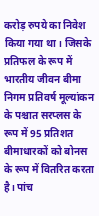करोड़ रुपये का निवेश किया गया था। जिसके प्रतिफल के रूप में भारतीय जीवन बीमा निगम प्रतिवर्ष मूल्यांकन के पश्चात सरप्लस के रूप में 95 प्रतिशत बीमाधारकों को बोनस के रूप में वितरित करता है। पांच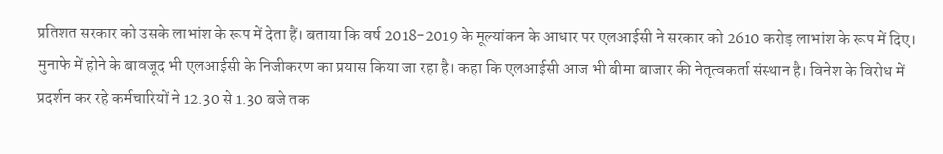प्रतिशत सरकार को उसके लाभांश के रूप में देता हैं। बताया कि वर्ष 2018-2019 के मूल्यांकन के आधार पर एलआईसी ने सरकार को 2610 करोड़ लाभांश के रूप में दिए। मुनाफे में होने के बावजूद भी एलआईसी के निजीकरण का प्रयास किया जा रहा है। कहा कि एलआईसी आज भी बीमा बाजार की नेतृत्वकर्ता संस्थान है। विनेश के विरोध में प्रदर्शन कर रहे कर्मचारियों ने 12.30 से 1.30 बजे तक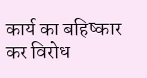कार्य का बहिष्कार कर विरोध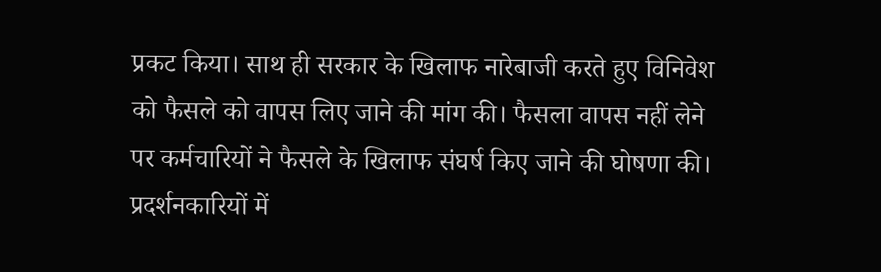प्रकट किया। साथ ही सरकार के खिलाफ नारेबाजी करते हुए विनिवेश को फैसले को वापस लिए जाने की मांग की। फैसला वापस नहीं लेने पर कर्मचारियों ने फैसले के खिलाफ संघर्ष किए जाने की घोषणा की। प्रदर्शनकारियों में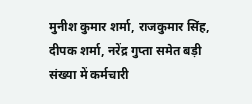मुनीश कुमार शर्मा, राजकुमार सिंह, दीपक शर्मा, नरेंद्र गुप्ता समेत बड़ी संख्या में कर्मचारी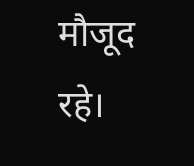मौजूद रहे।